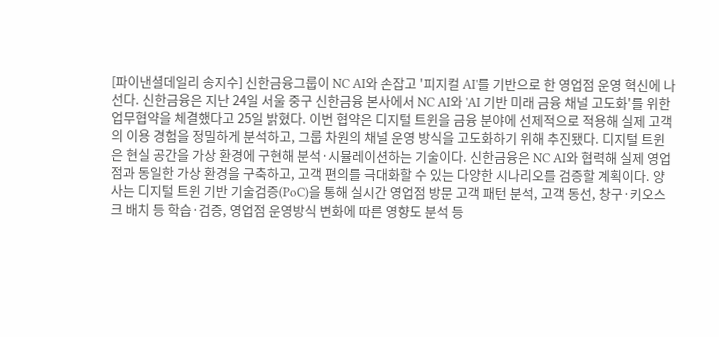[파이낸셜데일리 송지수] 신한금융그룹이 NC AI와 손잡고 '피지컬 AI'를 기반으로 한 영업점 운영 혁신에 나선다. 신한금융은 지난 24일 서울 중구 신한금융 본사에서 NC AI와 'AI 기반 미래 금융 채널 고도화'를 위한 업무협약을 체결했다고 25일 밝혔다. 이번 협약은 디지털 트윈을 금융 분야에 선제적으로 적용해 실제 고객의 이용 경험을 정밀하게 분석하고, 그룹 차원의 채널 운영 방식을 고도화하기 위해 추진됐다. 디지털 트윈은 현실 공간을 가상 환경에 구현해 분석·시뮬레이션하는 기술이다. 신한금융은 NC AI와 협력해 실제 영업점과 동일한 가상 환경을 구축하고, 고객 편의를 극대화할 수 있는 다양한 시나리오를 검증할 계획이다. 양사는 디지털 트윈 기반 기술검증(PoC)을 통해 실시간 영업점 방문 고객 패턴 분석, 고객 동선, 창구·키오스크 배치 등 학습·검증, 영업점 운영방식 변화에 따른 영향도 분석 등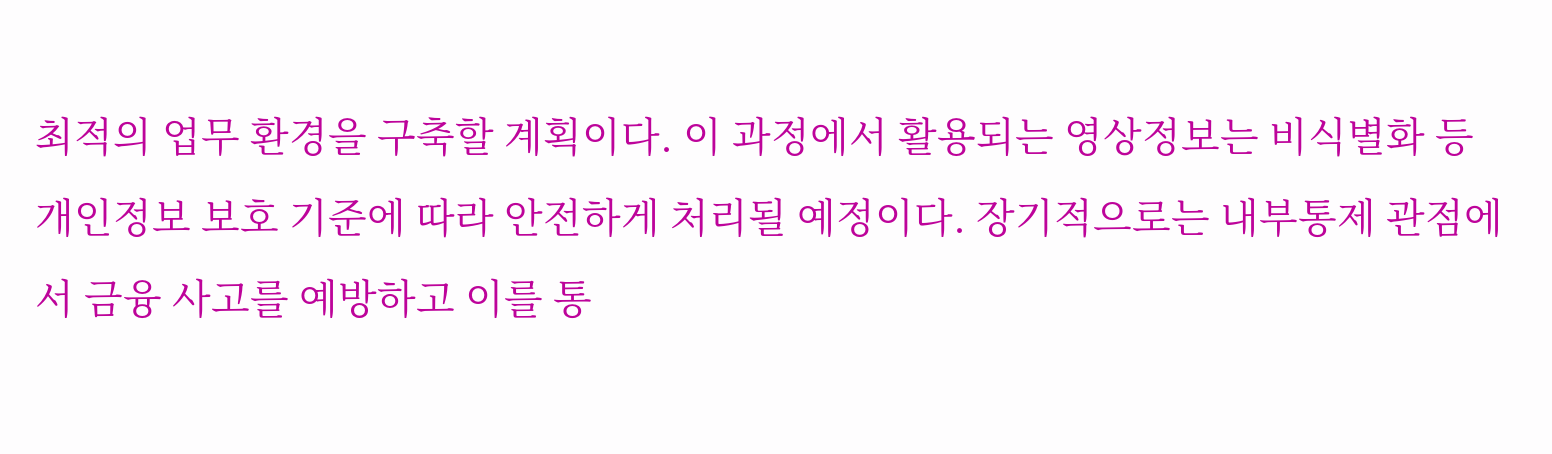최적의 업무 환경을 구축할 계획이다. 이 과정에서 활용되는 영상정보는 비식별화 등 개인정보 보호 기준에 따라 안전하게 처리될 예정이다. 장기적으로는 내부통제 관점에서 금융 사고를 예방하고 이를 통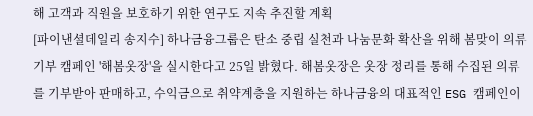해 고객과 직원을 보호하기 위한 연구도 지속 추진할 계획
[파이낸셜데일리 송지수] 하나금융그룹은 탄소 중립 실천과 나눔문화 확산을 위해 봄맞이 의류 기부 캠페인 '해봄옷장'을 실시한다고 25일 밝혔다. 해봄옷장은 옷장 정리를 통해 수집된 의류를 기부받아 판매하고, 수익금으로 취약계층을 지원하는 하나금융의 대표적인 ESG 캠페인이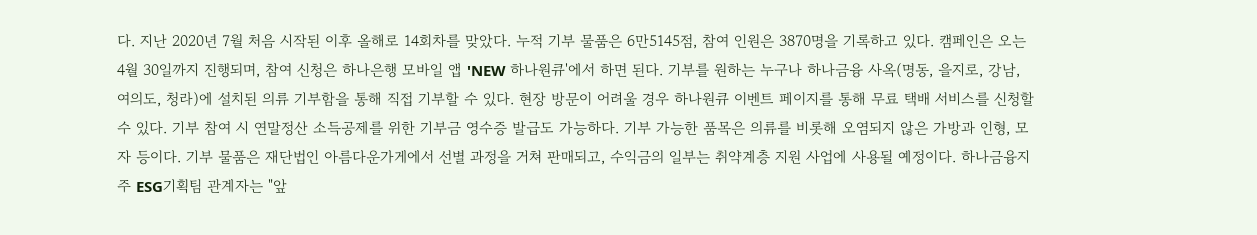다. 지난 2020년 7월 처음 시작된 이후 올해로 14회차를 맞았다. 누적 기부 물품은 6만5145점, 참여 인원은 3870명을 기록하고 있다. 캠페인은 오는 4월 30일까지 진행되며, 참여 신청은 하나은행 모바일 앱 'NEW 하나원큐'에서 하면 된다. 기부를 원하는 누구나 하나금융 사옥(명동, 을지로, 강남, 여의도, 청라)에 설치된 의류 기부함을 통해 직접 기부할 수 있다. 현장 방문이 어려울 경우 하나원큐 이벤트 페이지를 통해 무료 택배 서비스를 신청할 수 있다. 기부 참여 시 연말정산 소득공제를 위한 기부금 영수증 발급도 가능하다. 기부 가능한 품목은 의류를 비롯해 오염되지 않은 가방과 인형, 모자 등이다. 기부 물품은 재단법인 아름다운가게에서 선별 과정을 거쳐 판매되고, 수익금의 일부는 취약계층 지원 사업에 사용될 예정이다. 하나금융지주 ESG기획팀 관계자는 "앞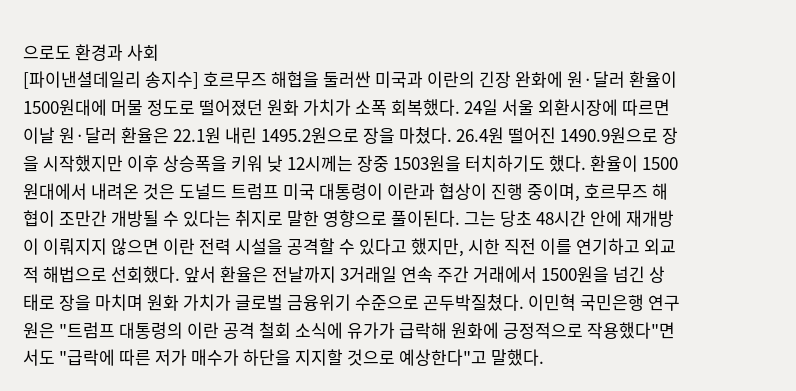으로도 환경과 사회
[파이낸셜데일리 송지수] 호르무즈 해협을 둘러싼 미국과 이란의 긴장 완화에 원·달러 환율이 1500원대에 머물 정도로 떨어졌던 원화 가치가 소폭 회복했다. 24일 서울 외환시장에 따르면 이날 원·달러 환율은 22.1원 내린 1495.2원으로 장을 마쳤다. 26.4원 떨어진 1490.9원으로 장을 시작했지만 이후 상승폭을 키워 낮 12시께는 장중 1503원을 터치하기도 했다. 환율이 1500원대에서 내려온 것은 도널드 트럼프 미국 대통령이 이란과 협상이 진행 중이며, 호르무즈 해협이 조만간 개방될 수 있다는 취지로 말한 영향으로 풀이된다. 그는 당초 48시간 안에 재개방이 이뤄지지 않으면 이란 전력 시설을 공격할 수 있다고 했지만, 시한 직전 이를 연기하고 외교적 해법으로 선회했다. 앞서 환율은 전날까지 3거래일 연속 주간 거래에서 1500원을 넘긴 상태로 장을 마치며 원화 가치가 글로벌 금융위기 수준으로 곤두박질쳤다. 이민혁 국민은행 연구원은 "트럼프 대통령의 이란 공격 철회 소식에 유가가 급락해 원화에 긍정적으로 작용했다"면서도 "급락에 따른 저가 매수가 하단을 지지할 것으로 예상한다"고 말했다.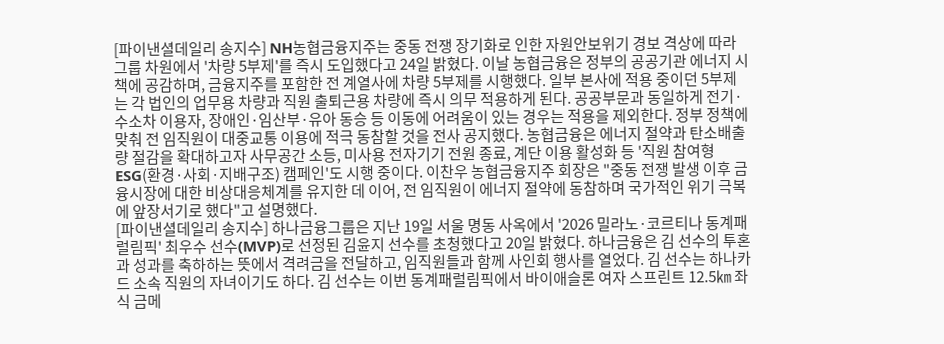[파이낸셜데일리 송지수] NH농협금융지주는 중동 전쟁 장기화로 인한 자원안보위기 경보 격상에 따라 그룹 차원에서 '차량 5부제'를 즉시 도입했다고 24일 밝혔다. 이날 농협금융은 정부의 공공기관 에너지 시책에 공감하며, 금융지주를 포함한 전 계열사에 차량 5부제를 시행했다. 일부 본사에 적용 중이던 5부제는 각 법인의 업무용 차량과 직원 출퇴근용 차량에 즉시 의무 적용하게 된다. 공공부문과 동일하게 전기·수소차 이용자, 장애인·임산부·유아 동승 등 이동에 어려움이 있는 경우는 적용을 제외한다. 정부 정책에 맞춰 전 임직원이 대중교통 이용에 적극 동참할 것을 전사 공지했다. 농협금융은 에너지 절약과 탄소배출량 절감을 확대하고자 사무공간 소등, 미사용 전자기기 전원 종료, 계단 이용 활성화 등 '직원 참여형 ESG(환경·사회·지배구조) 캠페인'도 시행 중이다. 이찬우 농협금융지주 회장은 "중동 전쟁 발생 이후 금융시장에 대한 비상대응체계를 유지한 데 이어, 전 임직원이 에너지 절약에 동참하며 국가적인 위기 극복에 앞장서기로 했다"고 설명했다.
[파이낸셜데일리 송지수] 하나금융그룹은 지난 19일 서울 명동 사옥에서 '2026 밀라노·코르티나 동계패럴림픽' 최우수 선수(MVP)로 선정된 김윤지 선수를 초청했다고 20일 밝혔다. 하나금융은 김 선수의 투혼과 성과를 축하하는 뜻에서 격려금을 전달하고, 임직원들과 함께 사인회 행사를 열었다. 김 선수는 하나카드 소속 직원의 자녀이기도 하다. 김 선수는 이번 동계패럴림픽에서 바이애슬론 여자 스프린트 12.5㎞ 좌식 금메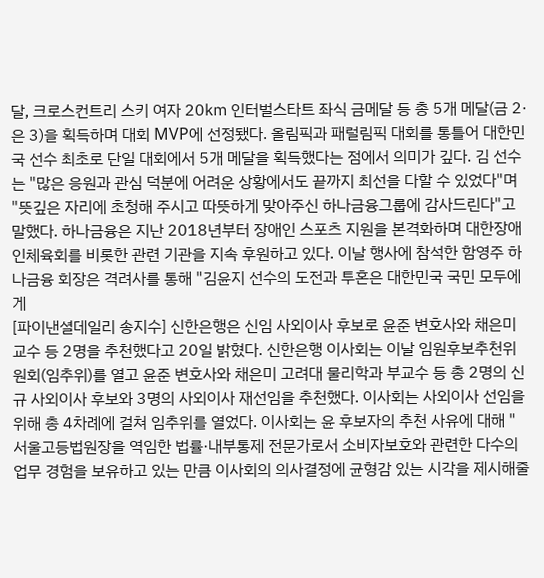달, 크로스컨트리 스키 여자 20㎞ 인터벌스타트 좌식 금메달 등 총 5개 메달(금 2·은 3)을 획득하며 대회 MVP에 선정됐다. 올림픽과 패럴림픽 대회를 통틀어 대한민국 선수 최초로 단일 대회에서 5개 메달을 획득했다는 점에서 의미가 깊다. 김 선수는 "많은 응원과 관심 덕분에 어려운 상황에서도 끝까지 최선을 다할 수 있었다"며 "뜻깊은 자리에 초청해 주시고 따뜻하게 맞아주신 하나금융그룹에 감사드린다"고 말했다. 하나금융은 지난 2018년부터 장애인 스포츠 지원을 본격화하며 대한장애인체육회를 비롯한 관련 기관을 지속 후원하고 있다. 이날 행사에 참석한 함영주 하나금융 회장은 격려사를 통해 "김윤지 선수의 도전과 투혼은 대한민국 국민 모두에게
[파이낸셜데일리 송지수] 신한은행은 신임 사외이사 후보로 윤준 변호사와 채은미 교수 등 2명을 추천했다고 20일 밝혔다. 신한은행 이사회는 이날 임원후보추천위원회(임추위)를 열고 윤준 변호사와 채은미 고려대 물리학과 부교수 등 총 2명의 신규 사외이사 후보와 3명의 사외이사 재선임을 추천했다. 이사회는 사외이사 선임을 위해 총 4차례에 걸쳐 임추위를 열었다. 이사회는 윤 후보자의 추천 사유에 대해 "서울고등법원장을 역임한 법률·내부통제 전문가로서 소비자보호와 관련한 다수의 업무 경험을 보유하고 있는 만큼 이사회의 의사결정에 균형감 있는 시각을 제시해줄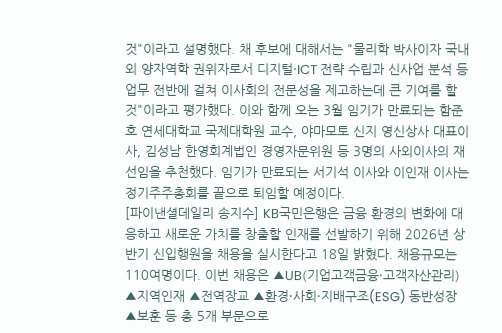것"이라고 설명했다. 채 후보에 대해서는 "물리학 박사이자 국내외 양자역학 권위자로서 디지털·ICT 전략 수립과 신사업 분석 등 업무 전반에 걸쳐 이사회의 전문성을 제고하는데 큰 기여를 할 것"이라고 평가했다. 이와 함께 오는 3월 임기가 만료되는 함준호 연세대학교 국제대학원 교수, 야마모토 신지 영신상사 대표이사, 김성남 한영회계법인 경영자문위원 등 3명의 사외이사의 재선임을 추천했다. 임기가 만료되는 서기석 이사와 이인재 이사는 정기주주총회를 끝으로 퇴임할 예정이다.
[파이낸셜데일리 송지수] KB국민은행은 금융 환경의 변화에 대응하고 새로운 가치를 창출할 인재를 선발하기 위해 2026년 상반기 신입행원을 채용을 실시한다고 18일 밝혔다. 채용규모는 110여명이다. 이번 채용은 ▲UB(기업고객금융·고객자산관리) ▲지역인재 ▲전역장교 ▲환경·사회·지배구조(ESG) 동반성장 ▲보훈 등 총 5개 부문으로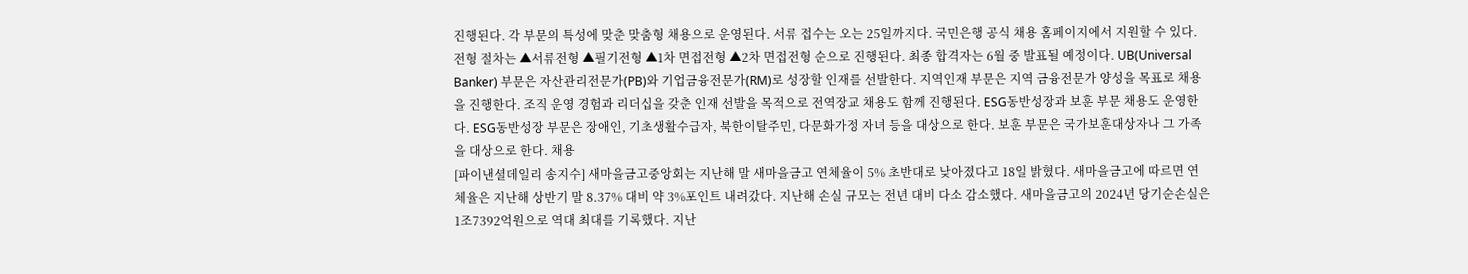진행된다. 각 부문의 특성에 맞춘 맞춤형 채용으로 운영된다. 서류 접수는 오는 25일까지다. 국민은행 공식 채용 홈페이지에서 지원할 수 있다. 전형 절차는 ▲서류전형 ▲필기전형 ▲1차 면접전형 ▲2차 면접전형 순으로 진행된다. 최종 합격자는 6월 중 발표될 예정이다. UB(Universal Banker) 부문은 자산관리전문가(PB)와 기업금융전문가(RM)로 성장할 인재를 선발한다. 지역인재 부문은 지역 금융전문가 양성을 목표로 채용을 진행한다. 조직 운영 경험과 리더십을 갖춘 인재 선발을 목적으로 전역장교 채용도 함께 진행된다. ESG동반성장과 보훈 부문 채용도 운영한다. ESG동반성장 부문은 장애인, 기초생활수급자, 북한이탈주민, 다문화가정 자녀 등을 대상으로 한다. 보훈 부문은 국가보훈대상자나 그 가족을 대상으로 한다. 채용
[파이낸셜데일리 송지수] 새마을금고중앙회는 지난해 말 새마을금고 연체율이 5% 초반대로 낮아졌다고 18일 밝혔다. 새마을금고에 따르면 연체율은 지난해 상반기 말 8.37% 대비 약 3%포인트 내려갔다. 지난해 손실 규모는 전년 대비 다소 감소했다. 새마을금고의 2024년 당기순손실은 1조7392억원으로 역대 최대를 기록했다. 지난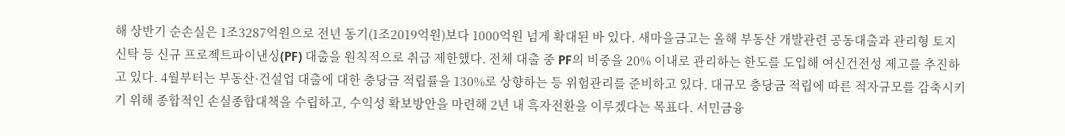해 상반기 순손실은 1조3287억원으로 전년 동기(1조2019억원)보다 1000억원 넘게 확대된 바 있다. 새마을금고는 올해 부동산 개발관련 공동대출과 관리형 토지신탁 등 신규 프로젝트파이낸싱(PF) 대출을 원칙적으로 취급 제한했다. 전체 대출 중 PF의 비중을 20% 이내로 관리하는 한도를 도입해 여신건전성 제고를 추진하고 있다. 4월부터는 부동산·건설업 대출에 대한 충당금 적립률을 130%로 상향하는 등 위험관리를 준비하고 있다. 대규모 충당금 적립에 따른 적자규모를 감축시키기 위해 종합적인 손실종합대책을 수립하고, 수익성 확보방안을 마련해 2년 내 흑자전환을 이루겠다는 목표다. 서민금융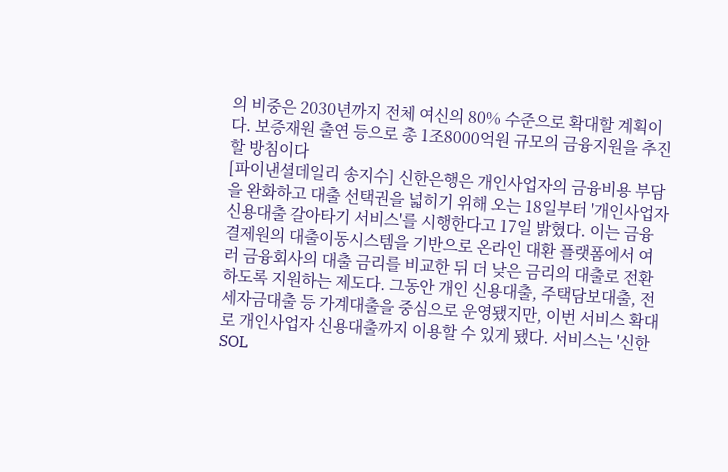의 비중은 2030년까지 전체 여신의 80% 수준으로 확대할 계획이다. 보증재원 출연 등으로 총 1조8000억원 규모의 금융지원을 추진할 방침이다
[파이낸셜데일리 송지수] 신한은행은 개인사업자의 금융비용 부담을 완화하고 대출 선택권을 넓히기 위해 오는 18일부터 '개인사업자 신용대출 갈아타기 서비스'를 시행한다고 17일 밝혔다. 이는 금융결제원의 대출이동시스템을 기반으로 온라인 대환 플랫폼에서 여러 금융회사의 대출 금리를 비교한 뒤 더 낮은 금리의 대출로 전환하도록 지원하는 제도다. 그동안 개인 신용대출, 주택담보대출, 전세자금대출 등 가계대출을 중심으로 운영됐지만, 이번 서비스 확대로 개인사업자 신용대출까지 이용할 수 있게 됐다. 서비스는 '신한 SOL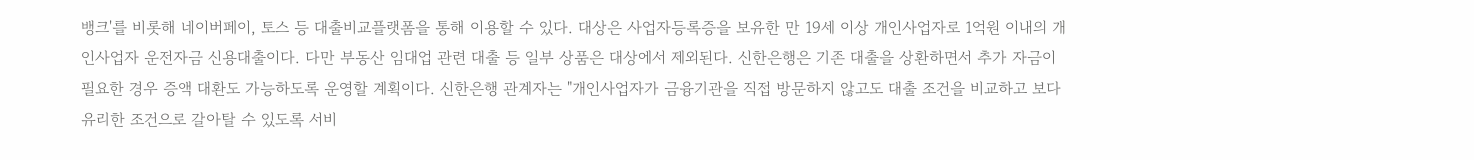뱅크'를 비롯해 네이버페이, 토스 등 대출비교플랫폼을 통해 이용할 수 있다. 대상은 사업자등록증을 보유한 만 19세 이상 개인사업자로 1억원 이내의 개인사업자 운전자금 신용대출이다. 다만 부동산 임대업 관련 대출 등 일부 상품은 대상에서 제외된다. 신한은행은 기존 대출을 상환하면서 추가 자금이 필요한 경우 증액 대환도 가능하도록 운영할 계획이다. 신한은행 관계자는 "개인사업자가 금융기관을 직접 방문하지 않고도 대출 조건을 비교하고 보다 유리한 조건으로 갈아탈 수 있도록 서비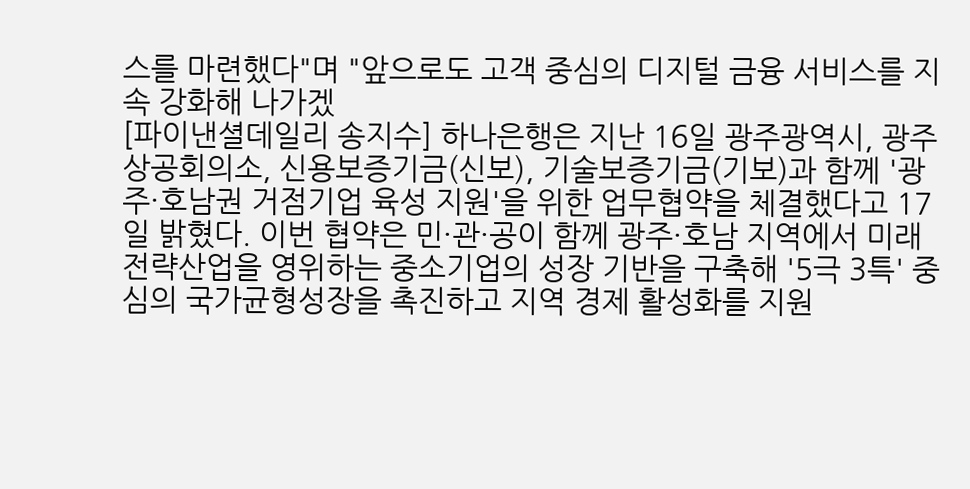스를 마련했다"며 "앞으로도 고객 중심의 디지털 금융 서비스를 지속 강화해 나가겠
[파이낸셜데일리 송지수] 하나은행은 지난 16일 광주광역시, 광주상공회의소, 신용보증기금(신보), 기술보증기금(기보)과 함께 '광주·호남권 거점기업 육성 지원'을 위한 업무협약을 체결했다고 17일 밝혔다. 이번 협약은 민·관·공이 함께 광주·호남 지역에서 미래전략산업을 영위하는 중소기업의 성장 기반을 구축해 '5극 3특' 중심의 국가균형성장을 촉진하고 지역 경제 활성화를 지원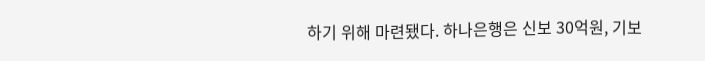하기 위해 마련됐다. 하나은행은 신보 30억원, 기보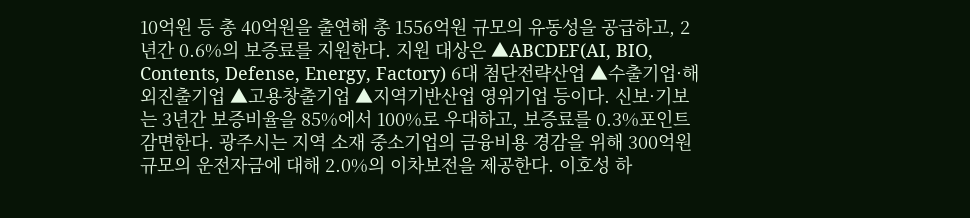10억원 등 총 40억원을 출연해 총 1556억원 규모의 유동성을 공급하고, 2년간 0.6%의 보증료를 지원한다. 지원 대상은 ▲ABCDEF(AI, BIO, Contents, Defense, Energy, Factory) 6대 첨단전략산업 ▲수출기업·해외진출기업 ▲고용창출기업 ▲지역기반산업 영위기업 등이다. 신보·기보는 3년간 보증비율을 85%에서 100%로 우대하고, 보증료를 0.3%포인트 감면한다. 광주시는 지역 소재 중소기업의 금융비용 경감을 위해 300억원 규모의 운전자금에 대해 2.0%의 이차보전을 제공한다. 이호성 하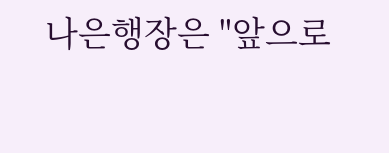나은행장은 "앞으로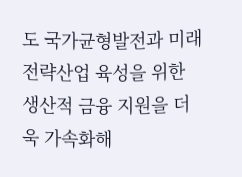도 국가균형발전과 미래전략산업 육성을 위한 생산적 금융 지원을 더욱 가속화해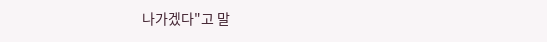나가겠다"고 말